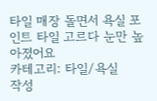타일 매장 돌면서 욕실 포인트 타일 고르다 눈만 높아졌어요
카테고리: 타일/욕실
작성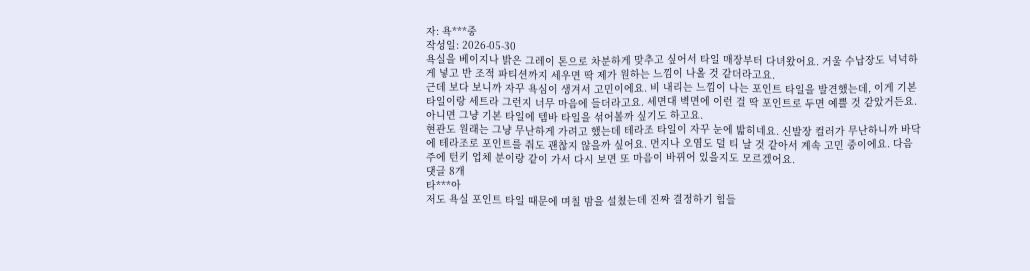자: 욕***중
작성일: 2026-05-30
욕실을 베이지나 밝은 그레이 톤으로 차분하게 맞추고 싶어서 타일 매장부터 다녀왔어요. 거울 수납장도 넉넉하게 넣고 반 조적 파티션까지 세우면 딱 제가 원하는 느낌이 나올 것 같더라고요.
근데 보다 보니까 자꾸 욕심이 생겨서 고민이에요. 비 내리는 느낌이 나는 포인트 타일을 발견했는데, 이게 기본 타일이랑 세트라 그런지 너무 마음에 들더라고요. 세면대 벽면에 이런 걸 딱 포인트로 두면 예쁠 것 같았거든요. 아니면 그냥 기본 타일에 템바 타일을 섞어볼까 싶기도 하고요.
현관도 원래는 그냥 무난하게 가려고 했는데 테라조 타일이 자꾸 눈에 밟히네요. 신발장 컬러가 무난하니까 바닥에 테라조로 포인트를 줘도 괜찮지 않을까 싶어요. 먼지나 오염도 덜 티 날 것 같아서 계속 고민 중이에요. 다음 주에 턴키 업체 분이랑 같이 가서 다시 보면 또 마음이 바뀌어 있을지도 모르겠어요.
댓글 8개
타***아
저도 욕실 포인트 타일 때문에 며칠 밤을 설쳤는데 진짜 결정하기 힘들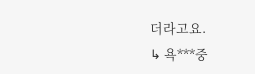더라고요.
↳ 욕***중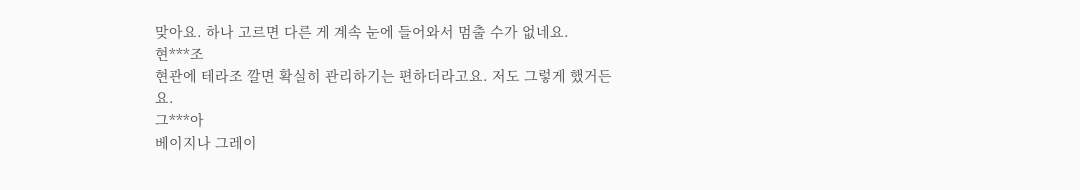맞아요. 하나 고르면 다른 게 계속 눈에 들어와서 멈출 수가 없네요.
현***조
현관에 테라조 깔면 확실히 관리하기는 편하더라고요. 저도 그렇게 했거든요.
그***아
베이지나 그레이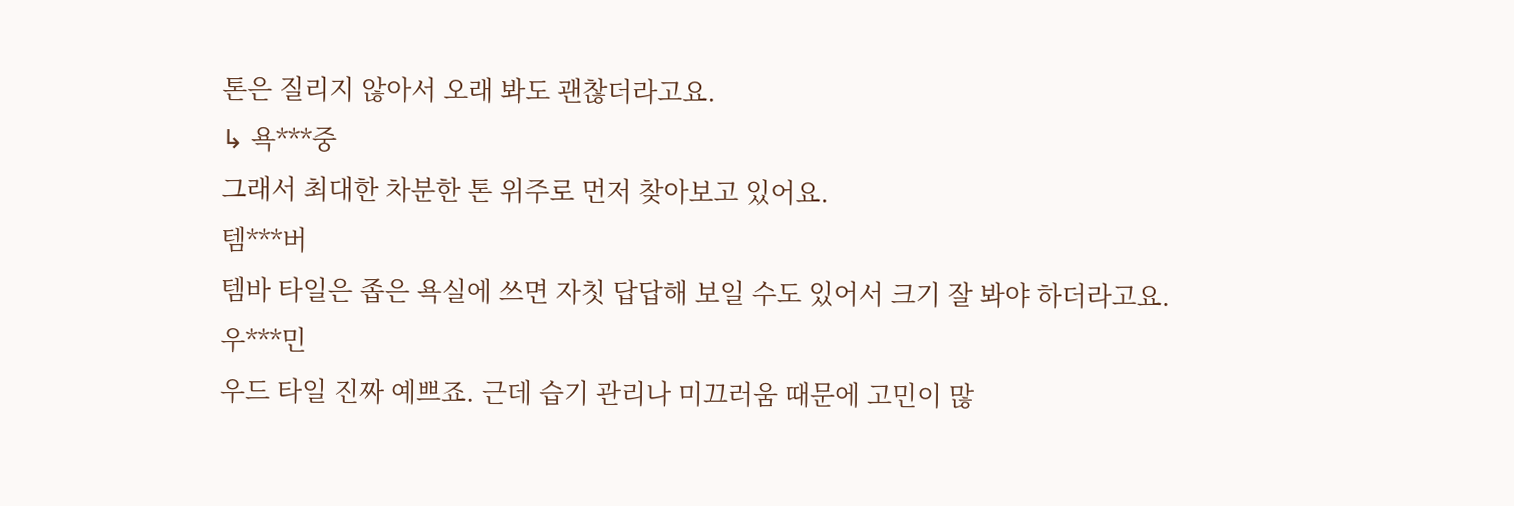톤은 질리지 않아서 오래 봐도 괜찮더라고요.
↳ 욕***중
그래서 최대한 차분한 톤 위주로 먼저 찾아보고 있어요.
템***버
템바 타일은 좁은 욕실에 쓰면 자칫 답답해 보일 수도 있어서 크기 잘 봐야 하더라고요.
우***민
우드 타일 진짜 예쁘죠. 근데 습기 관리나 미끄러움 때문에 고민이 많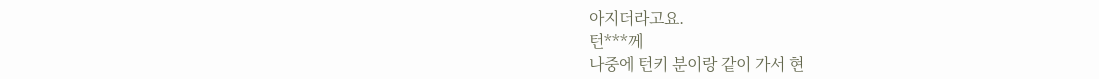아지더라고요.
턴***께
나중에 턴키 분이랑 같이 가서 현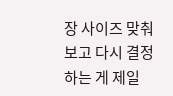장 사이즈 맞춰보고 다시 결정하는 게 제일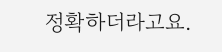정확하더라고요.